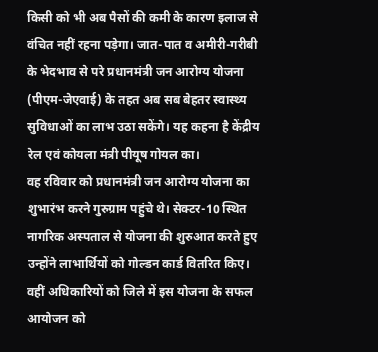किसी को भी अब पैसों की कमी के कारण इलाज से वंचित नहीं रहना पड़ेगा। जात-पात व अमीरी-गरीबी के भेदभाव से परे प्रधानमंत्री जन आरोग्य योजना (पीएम-जेएवाई) के तहत अब सब बेहतर स्वास्थ्य सुविधाओं का लाभ उठा सकेंगे। यह कहना है केंद्रीय रेल एवं कोयला मंत्री पीयूष गोयल का।
वह रविवार को प्रधानमंत्री जन आरोग्य योजना का शुभारंभ करने गुरुग्राम पहुंचे थे। सेक्टर-10 स्थित नागरिक अस्पताल से योजना की शुरुआत करते हुए उन्होंने लाभार्थियों को गोल्डन कार्ड वितरित किए। वहीं अधिकारियों को जिले में इस योजना के सफल आयोजन को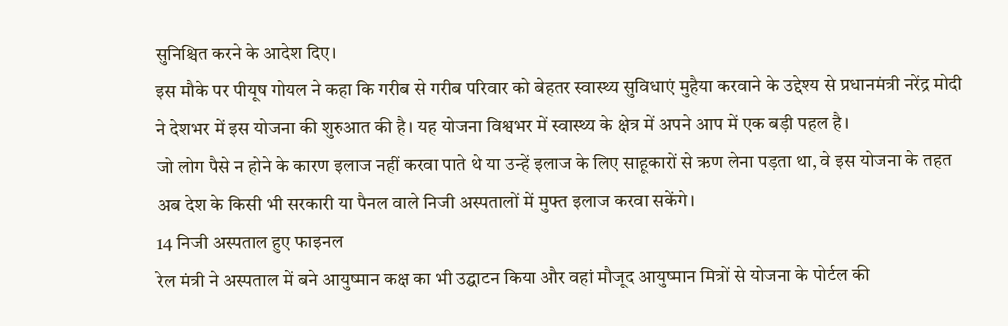सुनिश्चित करने के आदेश दिए।
इस मौके पर पीयूष गोयल ने कहा कि गरीब से गरीब परिवार को बेहतर स्वास्थ्य सुविधाएं मुहैया करवाने के उद्देश्य से प्रधानमंत्री नरेंद्र मोदी ने देशभर में इस योजना की शुरुआत की है। यह योजना विश्वभर में स्वास्थ्य के क्षेत्र में अपने आप में एक बड़ी पहल है।
जो लोग पैसे न होने के कारण इलाज नहीं करवा पाते थे या उन्हें इलाज के लिए साहूकारों से ऋण लेना पड़ता था, वे इस योजना के तहत अब देश के किसी भी सरकारी या पैनल वाले निजी अस्पतालों में मुफ्त इलाज करवा सकेंगे।
14 निजी अस्पताल हुए फाइनल
रेल मंत्री ने अस्पताल में बने आयुष्मान कक्ष का भी उद्घाटन किया और वहां मौजूद आयुष्मान मित्रों से योजना के पोर्टल की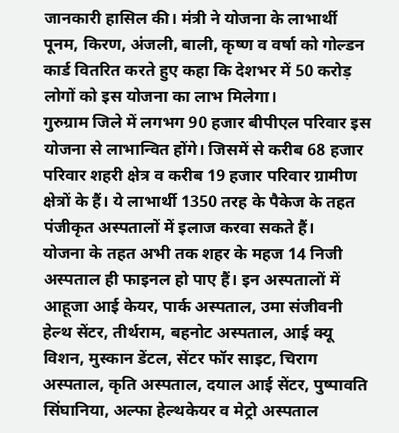जानकारी हासिल की। मंत्री ने योजना के लाभार्थी पूनम, किरण, अंजली, बाली, कृष्ण व वर्षा को गोल्डन कार्ड वितरित करते हुए कहा कि देशभर में 50 करोड़ लोगों को इस योजना का लाभ मिलेगा।
गुरुग्राम जिले में लगभग 90 हजार बीपीएल परिवार इस योजना से लाभान्वित होंगे। जिसमें से करीब 68 हजार परिवार शहरी क्षेत्र व करीब 19 हजार परिवार ग्रामीण क्षेत्रों के हैं। ये लाभार्थी 1350 तरह के पैकेज के तहत पंजीकृत अस्पतालों में इलाज करवा सकते हैं।
योजना के तहत अभी तक शहर के महज 14 निजी अस्पताल ही फाइनल हो पाए हैं। इन अस्पतालों में आहूजा आई केयर, पार्क अस्पताल, उमा संजीवनी हेल्थ सेंटर, तीर्थराम, बहनोट अस्पताल, आई क्यू विशन, मुस्कान डेंटल, सेंटर फॉर साइट, चिराग अस्पताल, कृति अस्पताल, दयाल आई सेंटर, पुष्पावति सिंघानिया, अल्फा हेल्थकेयर व मेट्रो अस्पताल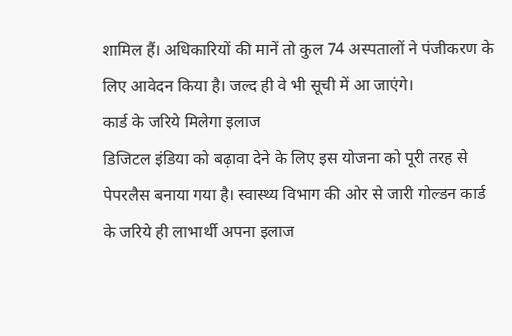शामिल हैं। अधिकारियों की मानें तो कुल 74 अस्पतालों ने पंजीकरण के लिए आवेदन किया है। जल्द ही वे भी सूची में आ जाएंगे।
कार्ड के जरिये मिलेगा इलाज
डिजिटल इंडिया को बढ़ावा देने के लिए इस योजना को पूरी तरह से पेपरलैस बनाया गया है। स्वास्थ्य विभाग की ओर से जारी गोल्डन कार्ड के जरिये ही लाभार्थी अपना इलाज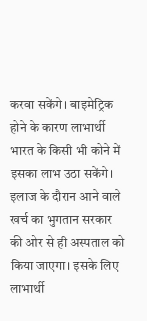करवा सकेंगे। बाइमेट्रिक होने के कारण लाभार्थी भारत के किसी भी कोने में इसका लाभ उठा सकेंगे। इलाज के दौरान आने वाले खर्च का भुगतान सरकार की ओर से ही अस्पताल को किया जाएगा। इसके लिए लाभार्थी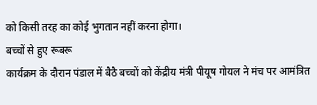को किसी तरह का कोई भुगतान नहीं करना होगा।
बच्चों से हुए रूबरू
कार्यक्रम के दौरान पंडाल में बैठै बच्चों को केंद्रीय मंत्री पीयूष गोयल ने मंच पर आमंत्रित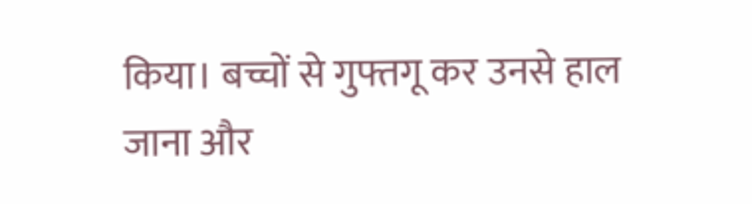किया। बच्चों से गुफ्तगू कर उनसे हाल जाना और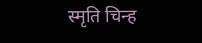स्मृति चिन्ह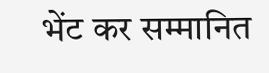भेंट कर सम्मानित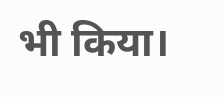भी किया।